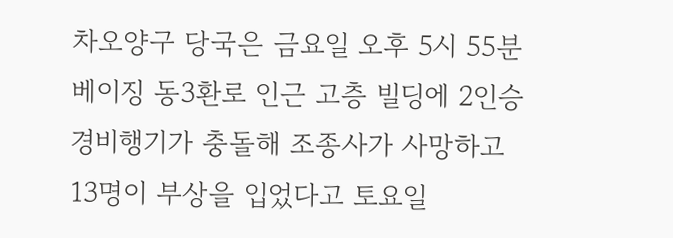차오양구 당국은 금요일 오후 5시 55분 베이징 동3환로 인근 고층 빌딩에 2인승 경비행기가 충돌해 조종사가 사망하고 13명이 부상을 입었다고 토요일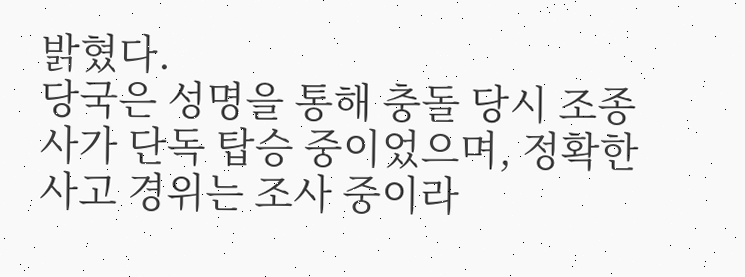밝혔다.
당국은 성명을 통해 충돌 당시 조종사가 단독 탑승 중이었으며, 정확한 사고 경위는 조사 중이라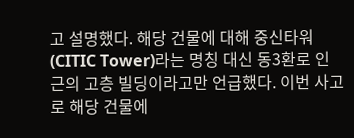고 설명했다. 해당 건물에 대해 중신타워(CITIC Tower)라는 명칭 대신 동3환로 인근의 고층 빌딩이라고만 언급했다. 이번 사고로 해당 건물에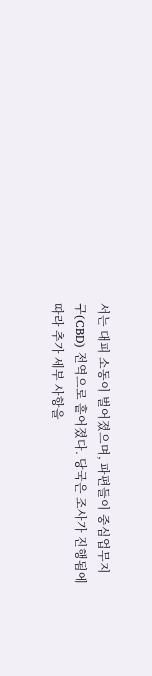서는 대피 소동이 벌어졌으며, 파편들이 중심업무지구(CBD) 전역으로 흩어졌다. 당국은 조사가 진행됨에 따라 추가 세부 사항을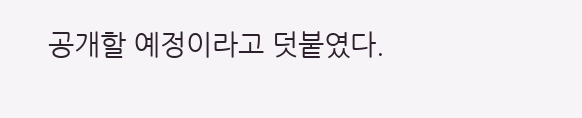공개할 예정이라고 덧붙였다.